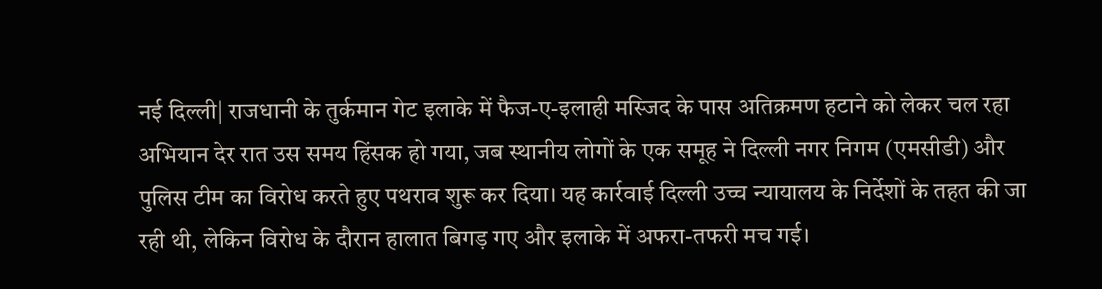नई दिल्ली| राजधानी के तुर्कमान गेट इलाके में फैज-ए-इलाही मस्जिद के पास अतिक्रमण हटाने को लेकर चल रहा अभियान देर रात उस समय हिंसक हो गया, जब स्थानीय लोगों के एक समूह ने दिल्ली नगर निगम (एमसीडी) और पुलिस टीम का विरोध करते हुए पथराव शुरू कर दिया। यह कार्रवाई दिल्ली उच्च न्यायालय के निर्देशों के तहत की जा रही थी, लेकिन विरोध के दौरान हालात बिगड़ गए और इलाके में अफरा-तफरी मच गई।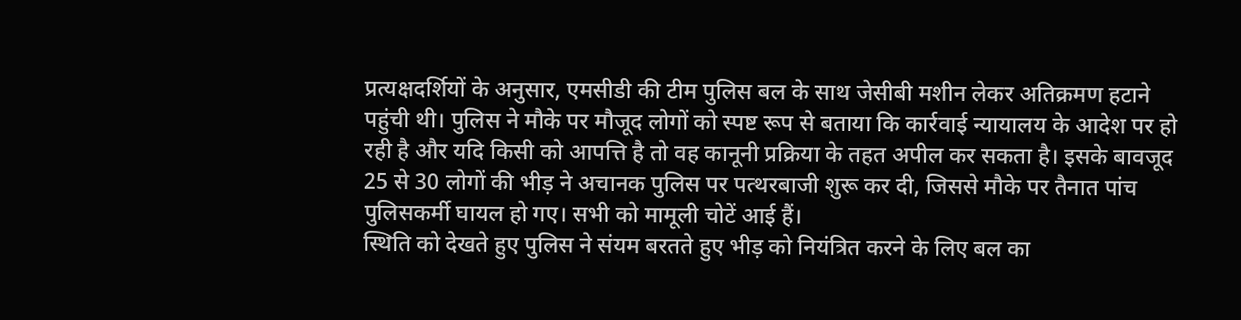प्रत्यक्षदर्शियों के अनुसार, एमसीडी की टीम पुलिस बल के साथ जेसीबी मशीन लेकर अतिक्रमण हटाने पहुंची थी। पुलिस ने मौके पर मौजूद लोगों को स्पष्ट रूप से बताया कि कार्रवाई न्यायालय के आदेश पर हो रही है और यदि किसी को आपत्ति है तो वह कानूनी प्रक्रिया के तहत अपील कर सकता है। इसके बावजूद 25 से 30 लोगों की भीड़ ने अचानक पुलिस पर पत्थरबाजी शुरू कर दी, जिससे मौके पर तैनात पांच पुलिसकर्मी घायल हो गए। सभी को मामूली चोटें आई हैं।
स्थिति को देखते हुए पुलिस ने संयम बरतते हुए भीड़ को नियंत्रित करने के लिए बल का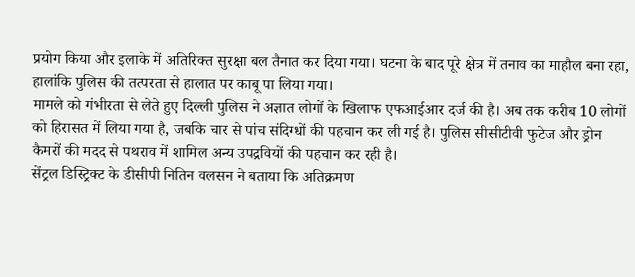प्रयोग किया और इलाके में अतिरिक्त सुरक्षा बल तैनात कर दिया गया। घटना के बाद पूरे क्षेत्र में तनाव का माहौल बना रहा, हालांकि पुलिस की तत्परता से हालात पर काबू पा लिया गया।
मामले को गंभीरता से लेते हुए दिल्ली पुलिस ने अज्ञात लोगों के खिलाफ एफआईआर दर्ज की है। अब तक करीब 10 लोगों को हिरासत में लिया गया है, जबकि चार से पांच संदिग्धों की पहचान कर ली गई है। पुलिस सीसीटीवी फुटेज और ड्रोन कैमरों की मदद से पथराव में शामिल अन्य उपद्रवियों की पहचान कर रही है।
सेंट्रल डिस्ट्रिक्ट के डीसीपी नितिन वलसन ने बताया कि अतिक्रमण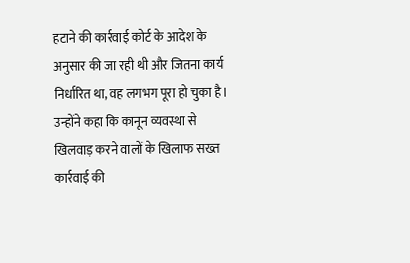हटाने की कार्रवाई कोर्ट के आदेश के अनुसार की जा रही थी और जितना कार्य निर्धारित था, वह लगभग पूरा हो चुका है। उन्होंने कहा कि कानून व्यवस्था से खिलवाड़ करने वालों के खिलाफ सख्त कार्रवाई की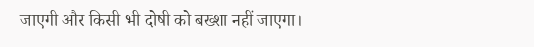जाएगी और किसी भी दोषी को बख्शा नहीं जाएगा।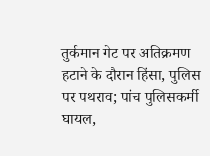तुर्कमान गेट पर अतिक्रमण हटाने के दौरान हिंसा, पुलिस पर पथराव; पांच पुलिसकर्मी घायल,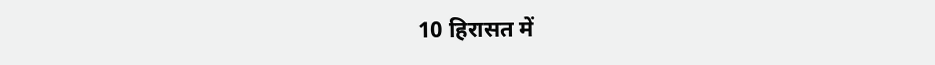10 हिरासत में